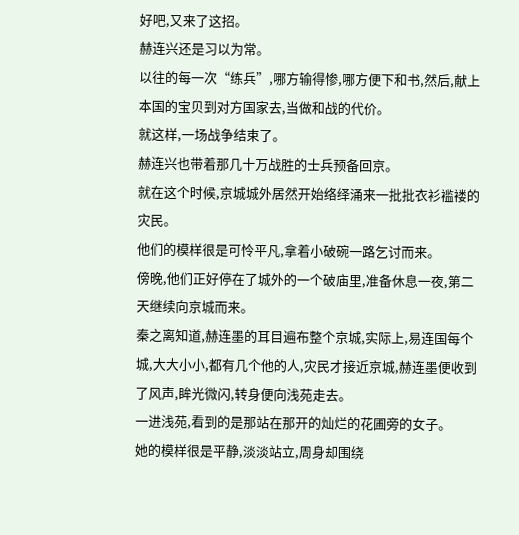好吧,又来了这招。
赫连兴还是习以为常。
以往的每一次“练兵”,哪方输得惨,哪方便下和书,然后,献上本国的宝贝到对方国家去,当做和战的代价。
就这样,一场战争结束了。
赫连兴也带着那几十万战胜的士兵预备回京。
就在这个时候,京城城外居然开始络绎涌来一批批衣衫褴褛的灾民。
他们的模样很是可怜平凡,拿着小破碗一路乞讨而来。
傍晚,他们正好停在了城外的一个破庙里,准备休息一夜,第二天继续向京城而来。
秦之离知道,赫连墨的耳目遍布整个京城,实际上,易连国每个城,大大小小,都有几个他的人,灾民才接近京城,赫连墨便收到了风声,眸光微闪,转身便向浅苑走去。
一进浅苑,看到的是那站在那开的灿烂的花圃旁的女子。
她的模样很是平静,淡淡站立,周身却围绕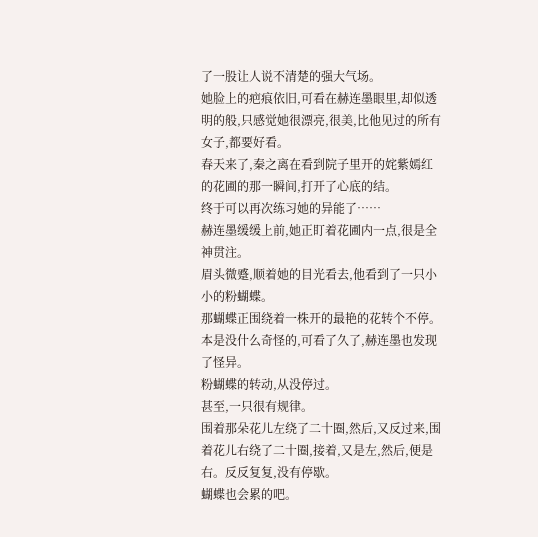了一股让人说不清楚的强大气场。
她脸上的疤痕依旧,可看在赫连墨眼里,却似透明的般,只感觉她很漂亮,很美,比他见过的所有女子,都要好看。
春天来了,秦之离在看到院子里开的姹紫嫣红的花圃的那一瞬间,打开了心底的结。
终于可以再次练习她的异能了……
赫连墨缓缓上前,她正盯着花圃内一点,很是全神贯注。
眉头微蹙,顺着她的目光看去,他看到了一只小小的粉蝴蝶。
那蝴蝶正围绕着一株开的最艳的花转个不停。
本是没什么奇怪的,可看了久了,赫连墨也发现了怪异。
粉蝴蝶的转动,从没停过。
甚至,一只很有规律。
围着那朵花儿左绕了二十圈,然后,又反过来,围着花儿右绕了二十圈,接着,又是左,然后,便是右。反反复复,没有停歇。
蝴蝶也会累的吧。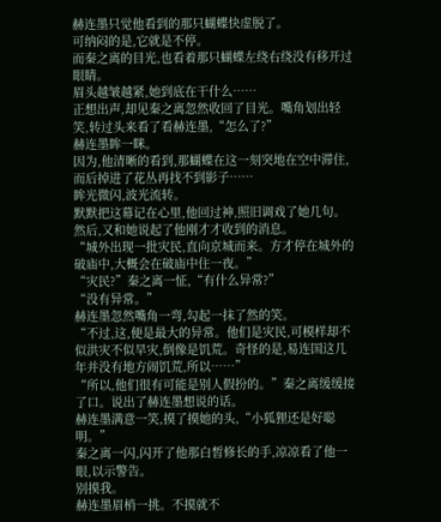赫连墨只觉他看到的那只蝴蝶快虚脱了。
可纳闷的是,它就是不停。
而秦之离的目光,也看着那只蝴蝶左绕右绕没有移开过眼睛。
眉头越皱越紧,她到底在干什么……
正想出声,却见秦之离忽然收回了目光。嘴角划出轻笑,转过头来看了看赫连墨,“怎么了?”
赫连墨眸一眯。
因为,他清晰的看到,那蝴蝶在这一刻突地在空中滞住,而后掉进了花丛再找不到影子……
眸光微闪,波光流转。
默默把这幕记在心里,他回过神,照旧调戏了她几句。
然后,又和她说起了他刚才才收到的消息。
“城外出现一批灾民,直向京城而来。方才停在城外的破庙中,大概会在破庙中住一夜。”
“灾民?”秦之离一怔,“有什么异常?”
“没有异常。”
赫连墨忽然嘴角一弯,勾起一抹了然的笑。
“不过,这,便是最大的异常。他们是灾民,可模样却不似洪灾不似旱灾,倒像是饥荒。奇怪的是,易连国这几年并没有地方闹饥荒,所以……”
“所以,他们很有可能是别人假扮的。”秦之离缓缓接了口。说出了赫连墨想说的话。
赫连墨满意一笑,摸了摸她的头,“小狐狸还是好聪明。”
秦之离一闪,闪开了他那白皙修长的手,凉凉看了他一眼,以示警告。
别摸我。
赫连墨眉梢一挑。不摸就不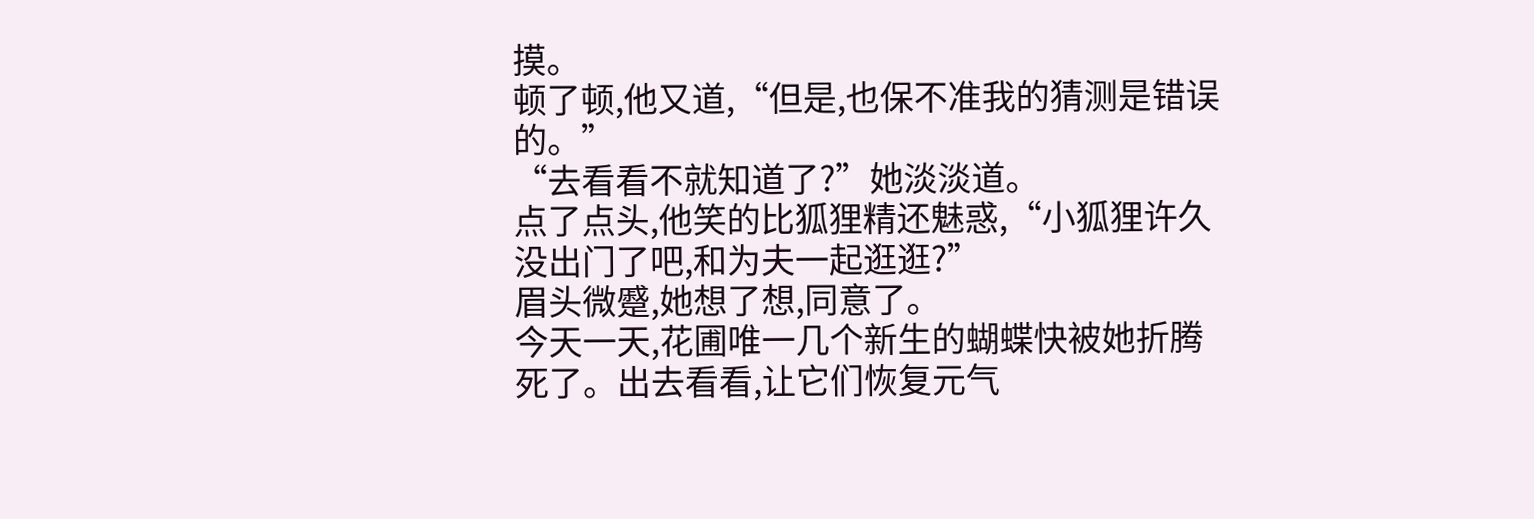摸。
顿了顿,他又道,“但是,也保不准我的猜测是错误的。”
“去看看不就知道了?”她淡淡道。
点了点头,他笑的比狐狸精还魅惑,“小狐狸许久没出门了吧,和为夫一起逛逛?”
眉头微蹙,她想了想,同意了。
今天一天,花圃唯一几个新生的蝴蝶快被她折腾死了。出去看看,让它们恢复元气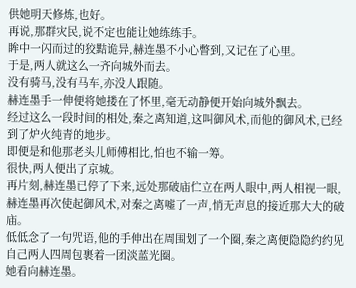供她明天修炼,也好。
再说,那群灾民,说不定也能让她练练手。
眸中一闪而过的狡黠诡异,赫连墨不小心瞥到,又记在了心里。
于是,两人就这么一齐向城外而去。
没有骑马,没有马车,亦没人跟随。
赫连墨手一伸便将她搂在了怀里,毫无动静便开始向城外飘去。
经过这么一段时间的相处,秦之离知道,这叫御风术,而他的御风术,已经到了炉火纯青的地步。
即便是和他那老头儿师傅相比,怕也不输一筹。
很快,两人便出了京城。
再片刻,赫连墨已停了下来,远处那破庙伫立在两人眼中,两人相视一眼,赫连墨再次使起御风术,对秦之离嘘了一声,悄无声息的接近那大大的破庙。
低低念了一句咒语,他的手伸出在周围划了一个圈,秦之离便隐隐约约见自己两人四周包裹着一团淡蓝光圈。
她看向赫连墨。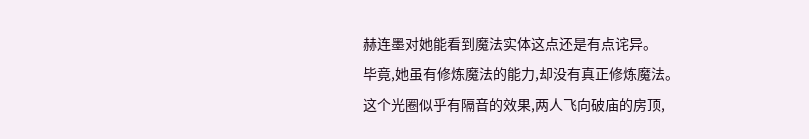赫连墨对她能看到魔法实体这点还是有点诧异。
毕竟,她虽有修炼魔法的能力,却没有真正修炼魔法。
这个光圈似乎有隔音的效果,两人飞向破庙的房顶,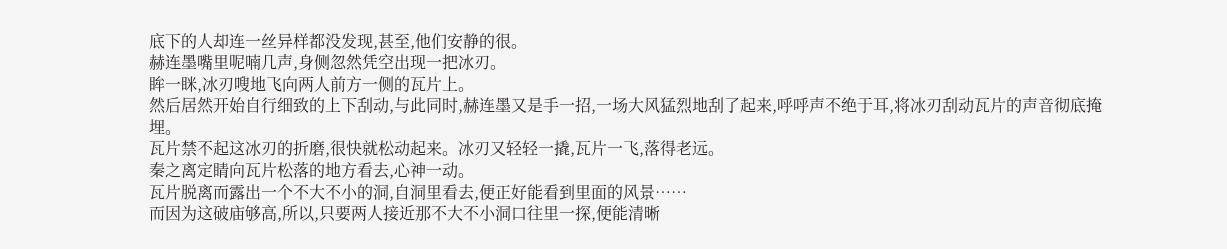底下的人却连一丝异样都没发现,甚至,他们安静的很。
赫连墨嘴里呢喃几声,身侧忽然凭空出现一把冰刃。
眸一眯,冰刃嗖地飞向两人前方一侧的瓦片上。
然后居然开始自行细致的上下刮动,与此同时,赫连墨又是手一招,一场大风猛烈地刮了起来,呼呼声不绝于耳,将冰刃刮动瓦片的声音彻底掩埋。
瓦片禁不起这冰刃的折磨,很快就松动起来。冰刃又轻轻一撬,瓦片一飞,落得老远。
秦之离定睛向瓦片松落的地方看去,心神一动。
瓦片脱离而露出一个不大不小的洞,自洞里看去,便正好能看到里面的风景……
而因为这破庙够高,所以,只要两人接近那不大不小洞口往里一探,便能清晰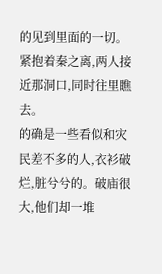的见到里面的一切。
紧抱着秦之离,两人接近那洞口,同时往里瞧去。
的确是一些看似和灾民差不多的人,衣衫破烂,脏兮兮的。破庙很大,他们却一堆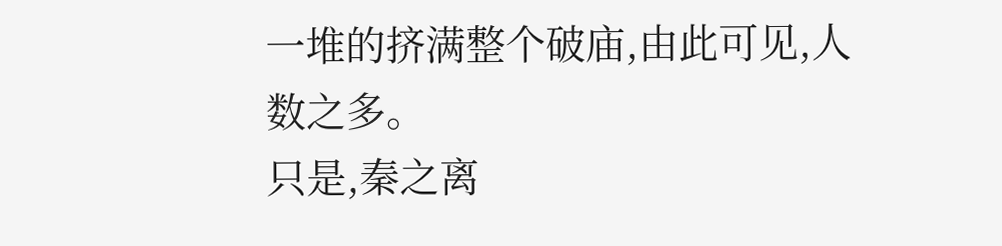一堆的挤满整个破庙,由此可见,人数之多。
只是,秦之离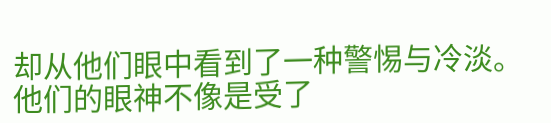却从他们眼中看到了一种警惕与冷淡。
他们的眼神不像是受了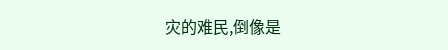灾的难民,倒像是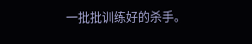一批批训练好的杀手。